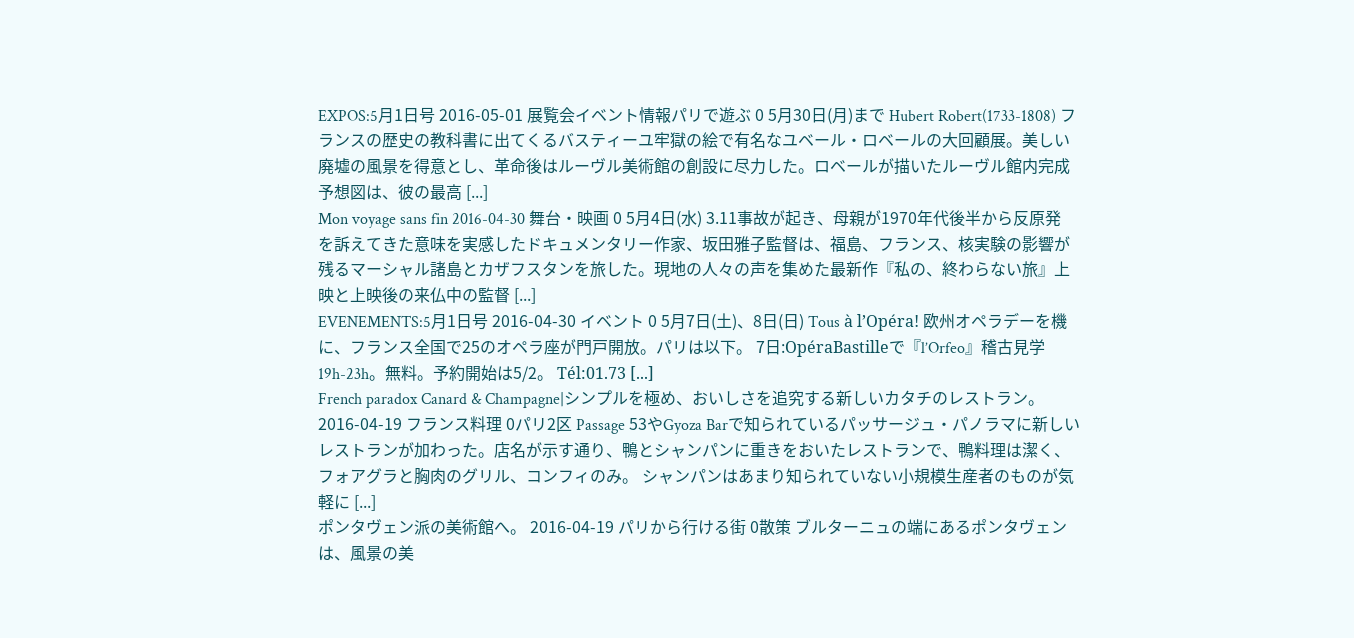EXPOS:5月1日号 2016-05-01 展覧会イベント情報パリで遊ぶ 0 5月30日(月)まで Hubert Robert(1733-1808) フランスの歴史の教科書に出てくるバスティーユ牢獄の絵で有名なユベール・ロベールの大回顧展。美しい廃墟の風景を得意とし、革命後はルーヴル美術館の創設に尽力した。ロベールが描いたルーヴル館内完成予想図は、彼の最高 [...]
Mon voyage sans fin 2016-04-30 舞台・映画 0 5月4日(水) 3.11事故が起き、母親が1970年代後半から反原発を訴えてきた意味を実感したドキュメンタリー作家、坂田雅子監督は、福島、フランス、核実験の影響が残るマーシャル諸島とカザフスタンを旅した。現地の人々の声を集めた最新作『私の、終わらない旅』上映と上映後の来仏中の監督 [...]
EVENEMENTS:5月1日号 2016-04-30 イベント 0 5月7日(土)、8日(日) Tous à l’Opéra! 欧州オペラデーを機に、フランス全国で25のオペラ座が門戸開放。パリは以下。 7日:OpéraBastilleで『l’Orfeo』稽古見学19h-23h。無料。予約開始は5/2。 Tél:01.73 [...]
French paradox Canard & Champagne|シンプルを極め、おいしさを追究する新しいカタチのレストラン。 2016-04-19 フランス料理 0パリ2区 Passage 53やGyoza Barで知られているパッサージュ・パノラマに新しいレストランが加わった。店名が示す通り、鴨とシャンパンに重きをおいたレストランで、鴨料理は潔く、フォアグラと胸肉のグリル、コンフィのみ。 シャンパンはあまり知られていない小規模生産者のものが気軽に [...]
ポンタヴェン派の美術館へ。 2016-04-19 パリから行ける街 0散策 ブルターニュの端にあるポンタヴェンは、風景の美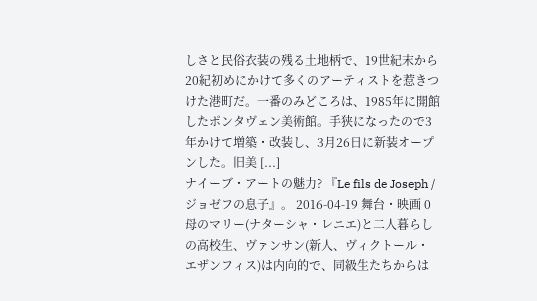しさと民俗衣装の残る土地柄で、19世紀末から20紀初めにかけて多くのアーティストを惹きつけた港町だ。一番のみどころは、1985年に開館したポンタヴェン美術館。手狭になったので3年かけて増築・改装し、3月26日に新装オープンした。旧美 [...]
ナイーブ・アートの魅力? 『Le fils de Joseph / ジョゼフの息子』。 2016-04-19 舞台・映画 0 母のマリー(ナターシャ・レニエ)と二人暮らしの高校生、ヴァンサン(新人、ヴィクトール・エザンフィス)は内向的で、同級生たちからは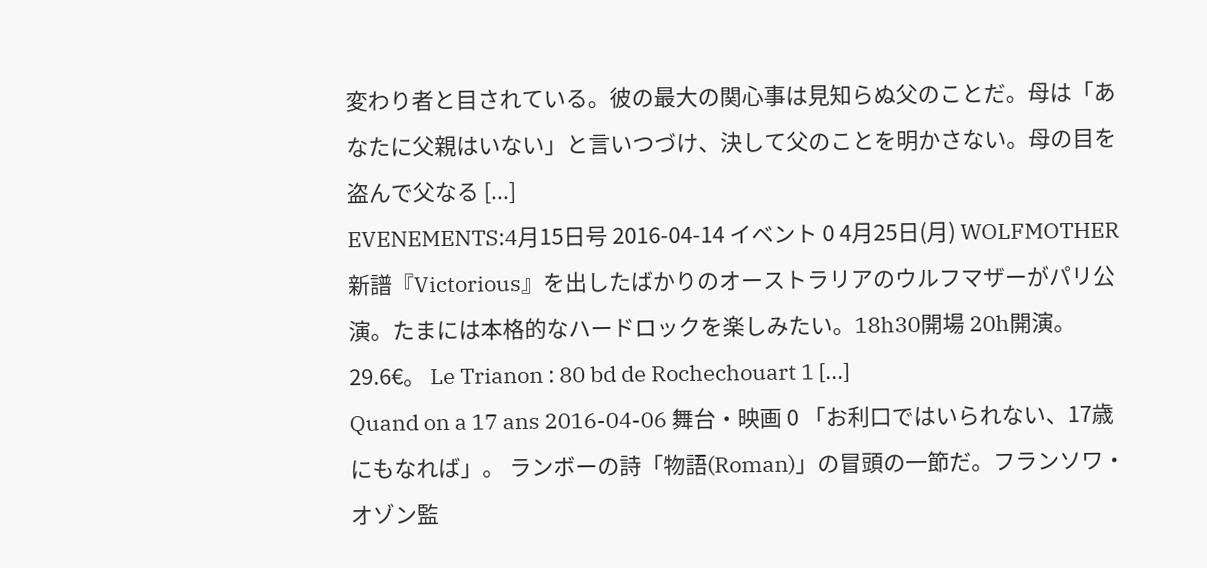変わり者と目されている。彼の最大の関心事は見知らぬ父のことだ。母は「あなたに父親はいない」と言いつづけ、決して父のことを明かさない。母の目を盗んで父なる [...]
EVENEMENTS:4月15日号 2016-04-14 イベント 0 4月25日(月) WOLFMOTHER 新譜『Victorious』を出したばかりのオーストラリアのウルフマザーがパリ公演。たまには本格的なハードロックを楽しみたい。18h30開場 20h開演。29.6€。 Le Trianon : 80 bd de Rochechouart 1 [...]
Quand on a 17 ans 2016-04-06 舞台・映画 0 「お利口ではいられない、17歳にもなれば」。 ランボーの詩「物語(Roman)」の冒頭の一節だ。フランソワ・オゾン監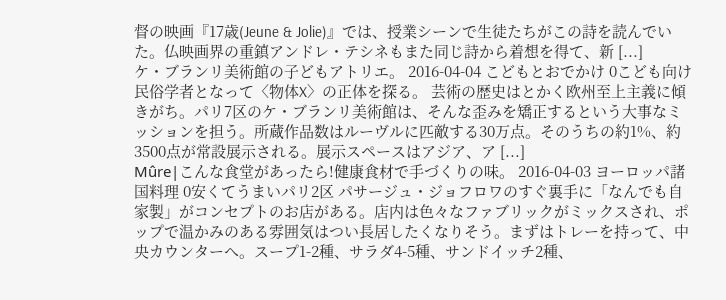督の映画『17歳(Jeune & Jolie)』では、授業シーンで生徒たちがこの詩を読んでいた。仏映画界の重鎮アンドレ・テシネもまた同じ詩から着想を得て、新 [...]
ケ・ブランリ美術館の子どもアトリエ。 2016-04-04 こどもとおでかけ 0こども向け 民俗学者となって〈物体X〉の正体を探る。 芸術の歴史はとかく欧州至上主義に傾きがち。パリ7区のケ・ブランリ美術館は、そんな歪みを矯正するという大事なミッションを担う。所蔵作品数はルーヴルに匹敵する30万点。そのうちの約1%、約3500点が常設展示される。展示スペースはアジア、ア [...]
Mûre|こんな食堂があったら!健康食材で手づくりの味。 2016-04-03 ヨーロッパ諸国料理 0安くてうまいパリ2区 パサージュ・ジョフロワのすぐ裏手に「なんでも自家製」がコンセプトのお店がある。店内は色々なファブリックがミックスされ、ポップで温かみのある雰囲気はつい長居したくなりそう。まずはトレーを持って、中央カウンターへ。スープ1-2種、サラダ4-5種、サンドイッチ2種、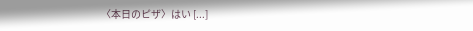〈本日のピザ〉はい [...]